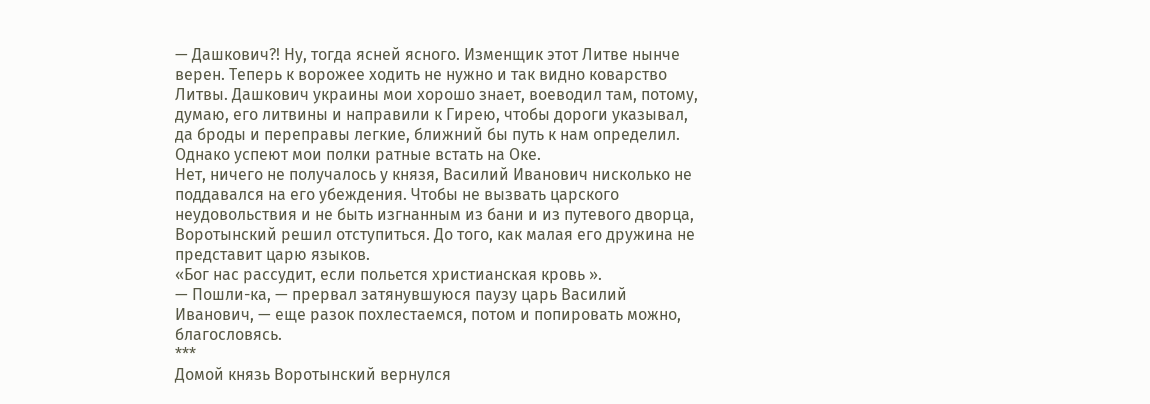— Дашкович?! Ну, тогда ясней ясного. Изменщик этот Литве нынче верен. Теперь к ворожее ходить не нужно и так видно коварство Литвы. Дашкович украины мои хорошо знает, воеводил там, потому, думаю, его литвины и направили к Гирею, чтобы дороги указывал, да броды и переправы легкие, ближний бы путь к нам определил. Однако успеют мои полки ратные встать на Оке.
Нет, ничего не получалось у князя, Василий Иванович нисколько не поддавался на его убеждения. Чтобы не вызвать царского неудовольствия и не быть изгнанным из бани и из путевого дворца, Воротынский решил отступиться. До того, как малая его дружина не представит царю языков.
«Бог нас рассудит, если польется христианская кровь ».
— Пошли-ка, — прервал затянувшуюся паузу царь Василий Иванович, — еще разок похлестаемся, потом и попировать можно, благословясь.
***
Домой князь Воротынский вернулся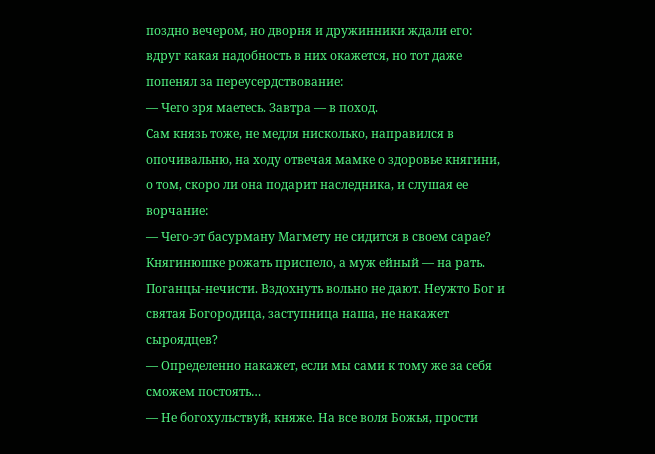поздно вечером, но дворня и дружинники ждали его: вдруг какая надобность в них окажется, но тот даже попенял за переусердствование:
— Чего зря маетесь. Завтра — в поход.
Сам князь тоже, не медля нисколько, направился в опочивальню, на ходу отвечая мамке о здоровье княгини, о том, скоро ли она подарит наследника, и слушая ее ворчание:
— Чего-эт басурману Магмету не сидится в своем сарае? Княгинюшке рожать приспело, а муж ейный — на рать. Поганцы-нечисти. Вздохнуть вольно не дают. Неужто Бог и святая Богородица, заступница наша, не накажет сыроядцев?
— Определенно накажет, если мы сами к тому же за себя сможем постоять…
— Не богохульствуй, княже. На все воля Божья, прости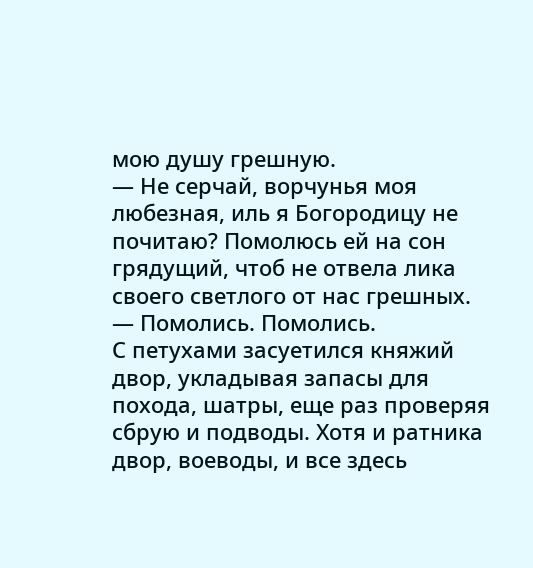мою душу грешную.
— Не серчай, ворчунья моя любезная, иль я Богородицу не почитаю? Помолюсь ей на сон грядущий, чтоб не отвела лика своего светлого от нас грешных.
— Помолись. Помолись.
С петухами засуетился княжий двор, укладывая запасы для похода, шатры, еще раз проверяя сбрую и подводы. Хотя и ратника двор, воеводы, и все здесь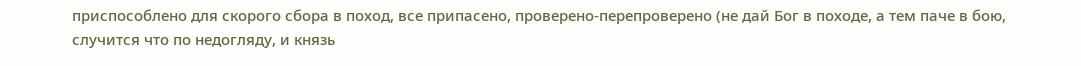приспособлено для скорого сбора в поход, все припасено, проверено-перепроверено (не дай Бог в походе, а тем паче в бою, случится что по недогляду, и князь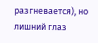разгневается), но лишний глаз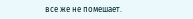все же не помешает.